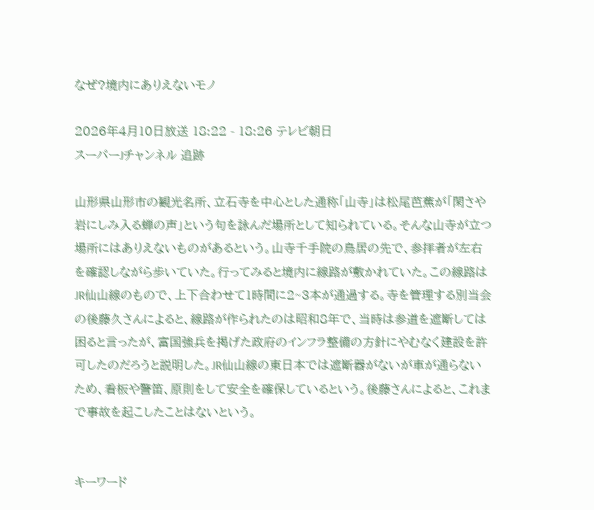なぜ?境内にありえないモノ

2026年4月10日放送 18:22 - 18:26 テレビ朝日
スーパーJチャンネル 追跡

山形県山形市の観光名所、立石寺を中心とした通称「山寺」は松尾芭蕉が「閑さや岩にしみ入る蝉の声」という句を詠んだ場所として知られている。そんな山寺が立つ場所にはありえないものがあるという。山寺千手院の鳥居の先で、参拝者が左右を確認しながら歩いていた。行ってみると境内に線路が敷かれていた。この線路はJR仙山線のもので、上下合わせて1時間に2~3本が通過する。寺を管理する別当会の後藤久さんによると、線路が作られたのは昭和8年で、当時は参道を遮断しては困ると言ったが、富国強兵を掲げた政府のインフラ整備の方針にやむなく建設を許可したのだろうと説明した。JR仙山線の東日本では遮断器がないが車が通らないため、看板や警笛、原則をして安全を確保しているという。後藤さんによると、これまで事故を起こしたことはないという。


キーワード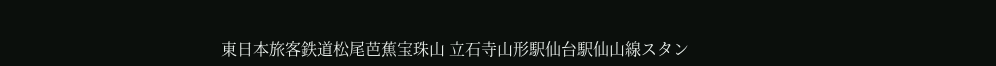東日本旅客鉄道松尾芭蕉宝珠山 立石寺山形駅仙台駅仙山線スタン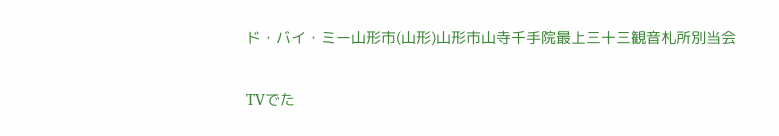ド・バイ・ミー山形市(山形)山形市山寺千手院最上三十三観音札所別当会

TVでた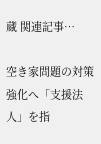蔵 関連記事…

空き家問題の対策強化へ「支援法人」を指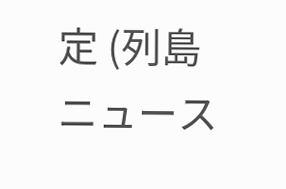定 (列島ニュース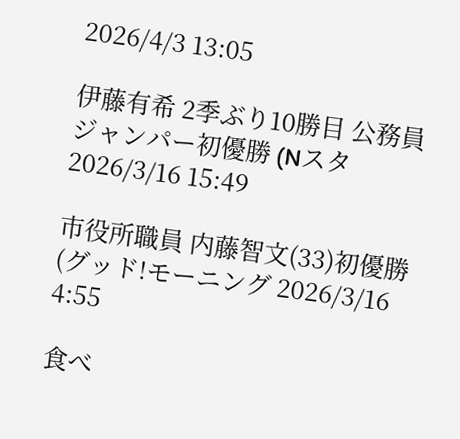2026/4/3 13:05

伊藤有希 2季ぶり10勝目 公務員ジャンパー初優勝 (Nスタ 2026/3/16 15:49

市役所職員 内藤智文(33)初優勝 (グッド!モーニング 2026/3/16 4:55

食べ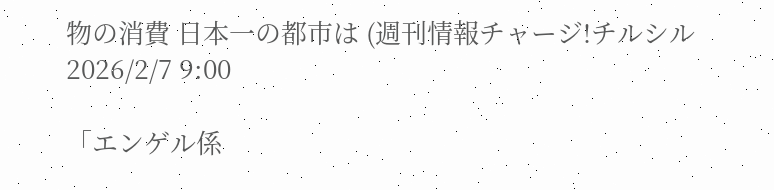物の消費 日本一の都市は (週刊情報チャージ!チルシル 2026/2/7 9:00

「エンゲル係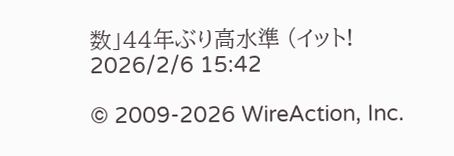数」44年ぶり高水準 (イット! 2026/2/6 15:42

© 2009-2026 WireAction, Inc.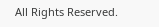All Rights Reserved.